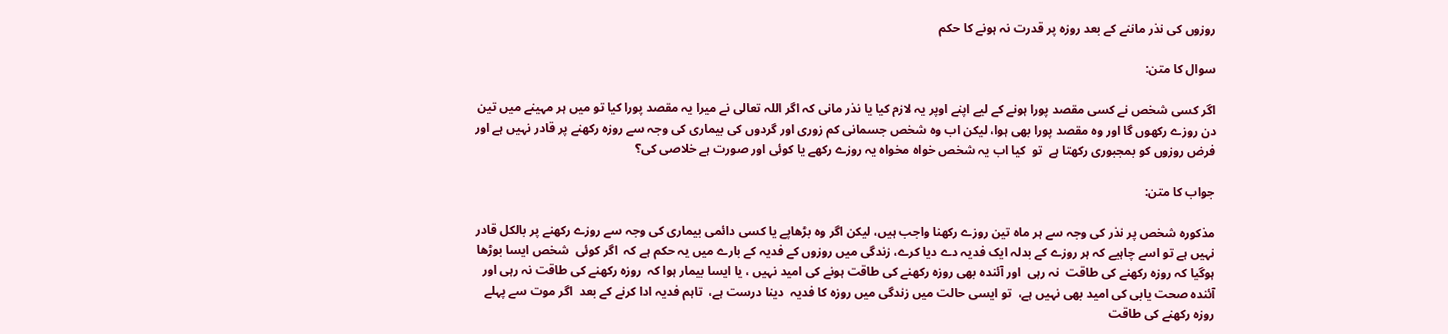روزوں کی نذر ماننے کے بعد روزہ پر قدرت نہ ہونے کا حکم

سوال کا متن:

اگر کسی شخص نے کسی مقصد پورا ہونے کے لیے اپنے اوپر یہ لازم کیا یا نذر مانی کہ اگر اللہ تعالی نے میرا یہ مقصد پورا کیا تو میں ہر مہینے میں تین دن روزے رکھوں گا اور وہ مقصد پورا بھی ہوا، لیکن اب وہ شخص جسمانی کم زوری اور گردوں کی بیماری کی وجہ سے روزہ رکھنے پر قادر نہیں ہے اور فرض روزوں کو بمجبوری رکھتا ہے  تو  کیا اب یہ شخص خواہ مخواہ یہ روزے رکھے یا کوئی اور صورت ہے خلاصی کی؟

جواب کا متن:

مذکورہ شخص پر نذر کی وجہ سے ہر ماہ تین روزے رکھنا واجب ہیں، لیکن اگر وہ بڑھاپے یا کسی دائمی بیماری کی وجہ سے روزے رکھنے پر بالکل قادر نہیں ہے تو اسے چاہیے کہ ہر روزے کے بدلہ ایک فدیہ دے دیا کرے، زندگی میں روزوں کے فدیہ کے بارے میں یہ حکم ہے کہ  اگر کوئی  شخص ایسا بوڑھا  ہوگیا کہ روزہ رکھنے کی طاقت  نہ رہی  اور آئندہ بھی روزہ رکھنے کی طاقت ہونے کی امید نہیں ، یا ایسا بیمار ہوا کہ  روزہ رکھنے کی طاقت نہ رہی اور آئندہ صحت یابی کی امید بھی نہیں ہے،  تو ایسی حالت میں زندگی میں روزہ کا فدیہ  دینا درست ہے،  تاہم فدیہ ادا کرنے کے بعد  اگر موت سے پہلے  روزہ رکھنے کی طاقت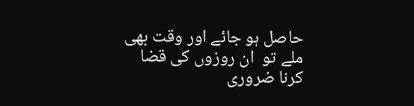حاصل ہو جائے اور وقت بھی ملے تو  ان روزوں کی قضا کرنا ضروری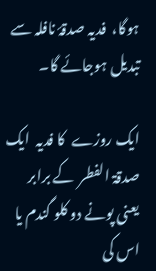ہوگا،  فدیہ صدقۂ نافلہ سے تبدیل ہوجائے گا۔

ایک روزے  کا فدیہ  ایک صدقۃ الفطر  کے برابر  یعنی پونے دو کلو گندم یا اس کی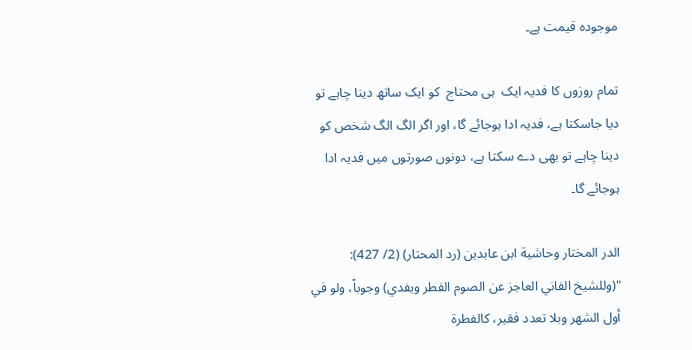موجودہ قیمت ہے۔

تمام روزوں کا فدیہ ایک  ہی محتاج  کو ایک ساتھ دینا چاہے تو دیا جاسکتا ہے، فدیہ ادا ہوجائے گا، اور اگر الگ الگ شخص کو  دینا چاہے تو بھی دے سکتا ہے، دونوں صورتوں میں فدیہ ادا ہوجائے گا۔

الدر المختار وحاشية ابن عابدين (رد المحتار) (2/ 427):
"(وللشيخ الفاني العاجز عن الصوم الفطر ويفدي) وجوباً، ولو في أول الشهر وبلا تعدد فقير، كالفطرة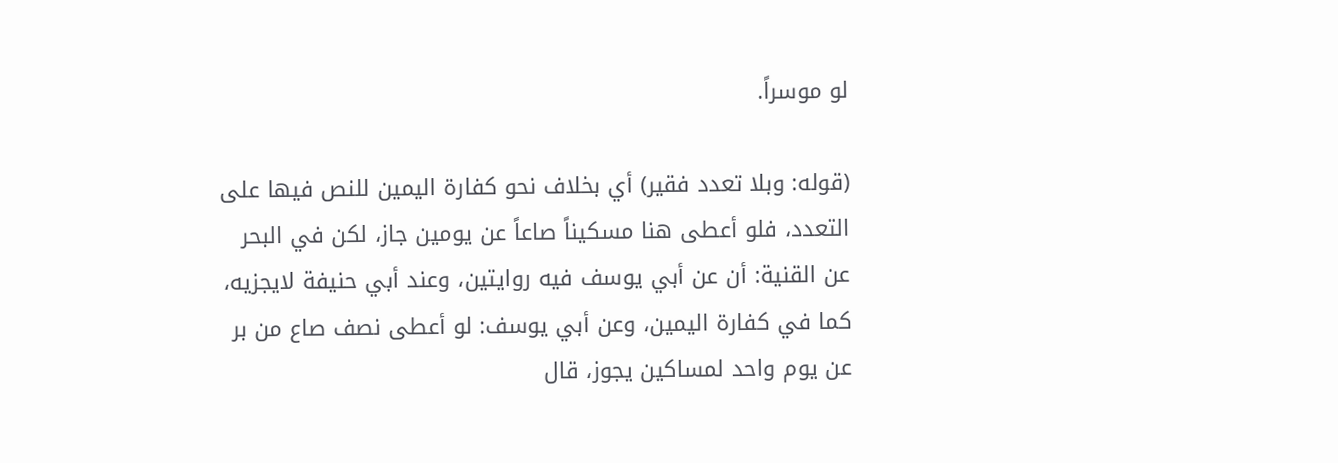لو موسراً.

(قوله: وبلا تعدد فقير) أي بخلاف نحو كفارة اليمين للنص فيها على التعدد، فلو أعطى هنا مسكيناً صاعاً عن يومين جاز، لكن في البحر عن القنية: أن عن أبي يوسف فيه روايتين، وعند أبي حنيفة لايجزيه، كما في كفارة اليمين، وعن أبي يوسف: لو أعطى نصف صاع من بر عن يوم واحد لمساكين يجوز، قال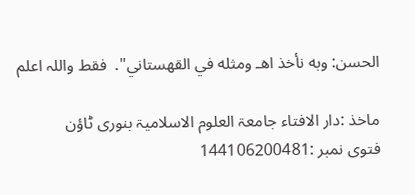الحسن: وبه نأخذ اهـ ومثله في القهستاني".  فقط واللہ اعلم

ماخذ :دار الافتاء جامعۃ العلوم الاسلامیۃ بنوری ٹاؤن
فتوی نمبر :144106200481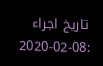تاریخ اجراء :08-02-2020